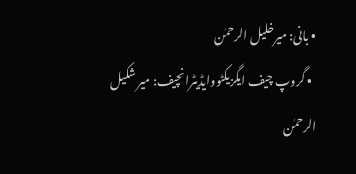• بانی: میرخلیل الرحمٰن
  • گروپ چیف ایگزیکٹووایڈیٹرانچیف: میر شکیل الرحمٰن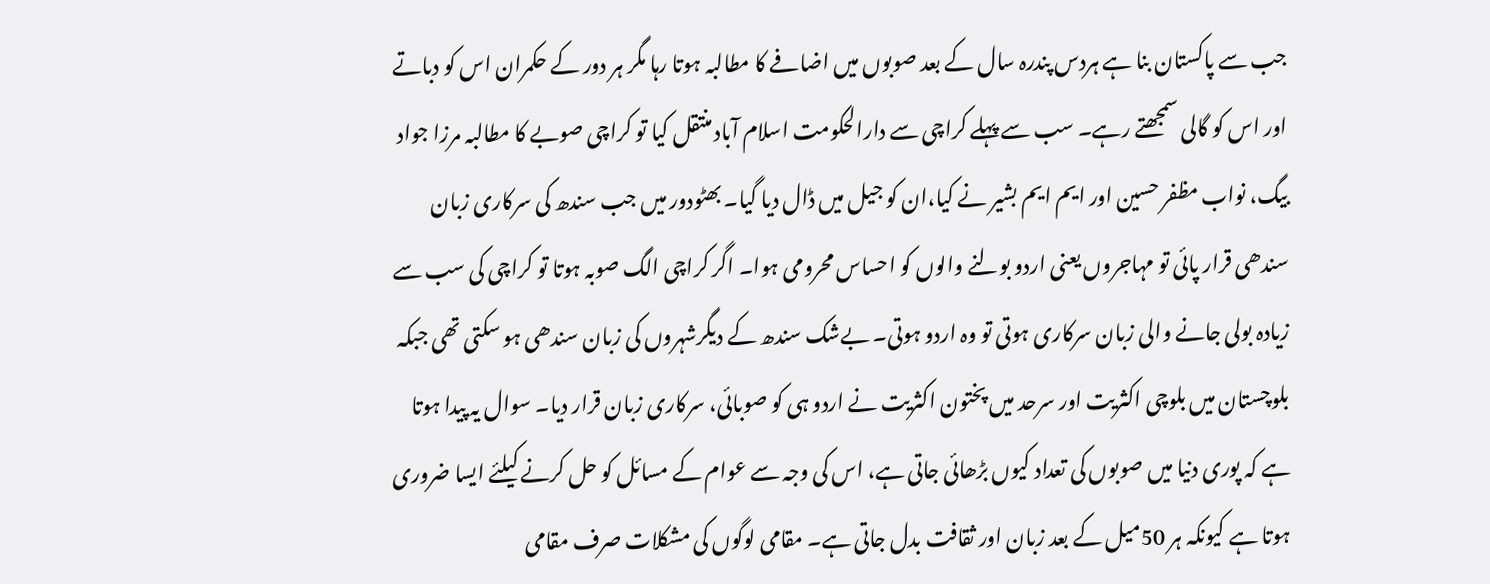جب سے پاکستان بنا ہے ہردس پندرہ سال کے بعد صوبوں میں اضافے کا مطالبہ ہوتا رہا مگر ہر دور کے حکمران اس کو دباتے اور اس کو گالی سمجھتے رہے۔ سب سے پہلے کراچی سے دارالحکومت اسلام آباد منتقل کیا تو کراچی صوبے کا مطالبہ مرزا جواد بیگ، نواب مظفر حسین اور ایم ایم بشیر نے کیا،ان کو جیل میں ڈال دیا گیا۔ بھٹودور میں جب سندھ کی سرکاری زبان سندھی قرار پائی تو مہاجروں یعنی اردو بولنے والوں کو احساس محرومی ہوا۔ اگر کراچی الگ صوبہ ہوتا تو کراچی کی سب سے زیادہ بولی جانے والی زبان سرکاری ہوتی تو وہ اردو ہوتی۔ بےشک سندھ کے دیگرشہروں کی زبان سندھی ہو سکتی تھی جبکہ بلوچستان میں بلوچی اکثریت اور سرحد میں پختون اکثریت نے اردو ہی کو صوبائی، سرکاری زبان قرار دیا۔ سوال یہ پیدا ہوتا ہے کہ پوری دنیا میں صوبوں کی تعداد کیوں بڑھائی جاتی ہے، اس کی وجہ سے عوام کے مسائل کو حل کرنے کیلئے ایسا ضروری ہوتا ہے کیونکہ ہر 50میل کے بعد زبان اور ثقافت بدل جاتی ہے۔ مقامی لوگوں کی مشکلات صرف مقامی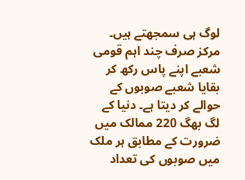لوگ ہی سمجھتے ہیں۔ مرکز صرف چند اہم قومی شعبے اپنے پاس رکھ کر بقایا شعبے صوبوں کے حوالے کر دیتا ہے۔ دنیا کے لگ بھگ 220 ممالک میں ضرورت کے مطابق ہر ملک میں صوبوں کی تعداد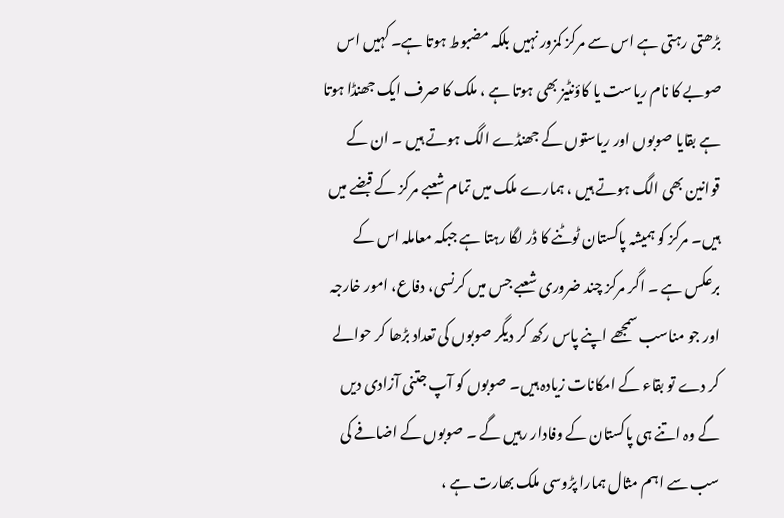بڑھتی رہتی ہے اس سے مرکز کمزور نہیں بلکہ مضبوط ہوتا ہے۔ کہیں اس صوبے کا نام ریاست یا کاؤنٹیز بھی ہوتا ہے ، ملک کا صرف ایک جھنڈا ہوتا ہے بقایا صوبوں اور ریاستوں کے جھنڈے الگ ہوتے ہیں ۔ ان کے قوانین بھی الگ ہوتے ہیں ، ہمارے ملک میں تمام شعبے مرکز کے قبضے میں ہیں۔ مرکز کو ہمیشہ پاکستان ٹوٹنے کا ڈر لگا رہتا ہے جبکہ معاملہ اس کے برعکس ہے ۔ اگر مرکز چند ضروری شعبے جس میں کرنسی، دفاع، امور خارجہ اور جو مناسب سمجھے اپنے پاس رکھ کر دیگر صوبوں کی تعداد بڑھا کر حوالے کر دے تو بقاء کے امکانات زیادہ ہیں۔ صوبوں کو آپ جتنی آزادی دیں گے وہ اتنے ہی پاکستان کے وفادار رہیں گے ۔ صوبوں کے اضافے کی سب سے اہم مثال ہمارا پڑوسی ملک بھارت ہے ،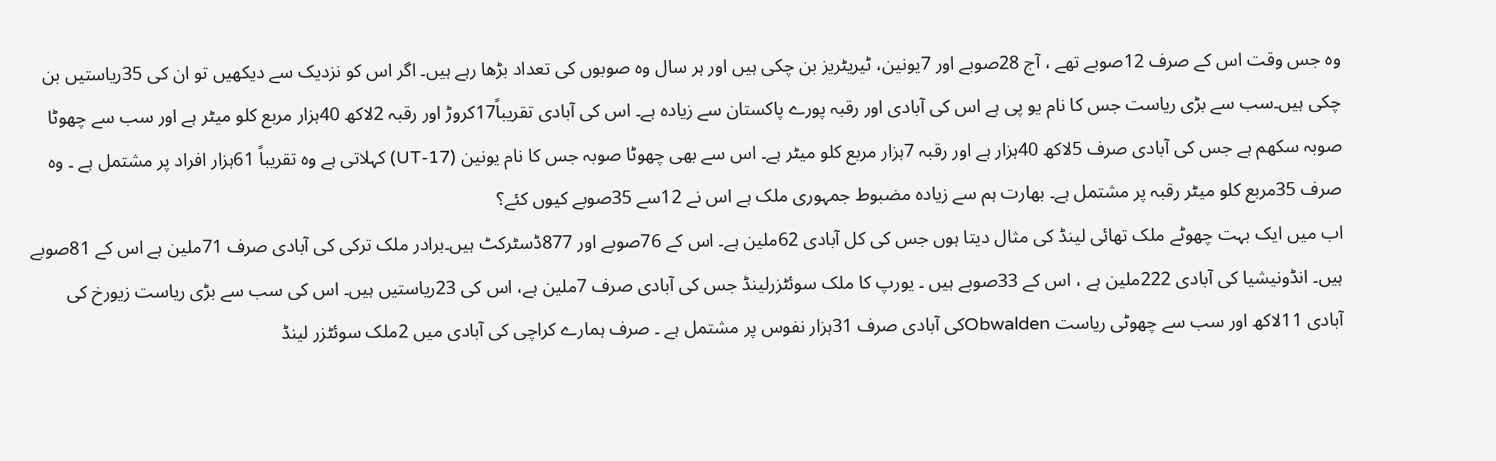وہ جس وقت اس کے صرف 12صوبے تھے ، آج 28صوبے اور 7یونین، ٹیریٹریز بن چکی ہیں اور ہر سال وہ صوبوں کی تعداد بڑھا رہے ہیں۔ اگر اس کو نزدیک سے دیکھیں تو ان کی 35ریاستیں بن چکی ہیں۔سب سے بڑی ریاست جس کا نام یو پی ہے اس کی آبادی اور رقبہ پورے پاکستان سے زیادہ ہے۔ اس کی آبادی تقریباً17کروڑ اور رقبہ 2لاکھ 40ہزار مربع کلو میٹر ہے اور سب سے چھوٹا صوبہ سکھم ہے جس کی آبادی صرف 5لاکھ 40ہزار ہے اور رقبہ 7ہزار مربع کلو میٹر ہے۔ اس سے بھی چھوٹا صوبہ جس کا نام یونین (UT-17) کہلاتی ہے وہ تقریباً 61ہزار افراد پر مشتمل ہے ۔ وہ صرف 35مربع کلو میٹر رقبہ پر مشتمل ہے۔ بھارت ہم سے زیادہ مضبوط جمہوری ملک ہے اس نے 12سے 35صوبے کیوں کئے؟
اب میں ایک بہت چھوٹے ملک تھائی لینڈ کی مثال دیتا ہوں جس کی کل آبادی 62ملین ہے۔ اس کے 76صوبے اور 877ڈسٹرکٹ ہیں۔برادر ملک ترکی کی آبادی صرف 71ملین ہے اس کے 81صوبے ہیں۔ انڈونیشیا کی آبادی 222ملین ہے ، اس کے 33صوبے ہیں ۔ یورپ کا ملک سوئٹزرلینڈ جس کی آبادی صرف 7ملین ہے، اس کی 23ریاستیں ہیں۔ اس کی سب سے بڑی ریاست زیورخ کی آبادی 11لاکھ اور سب سے چھوٹی ریاست Obwaldenکی آبادی صرف 31ہزار نفوس پر مشتمل ہے ۔ صرف ہمارے کراچی کی آبادی میں 2ملک سوئٹزر لینڈ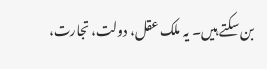بن سکتے ہیں۔ یہ ملک عقل، دولت، تجارت،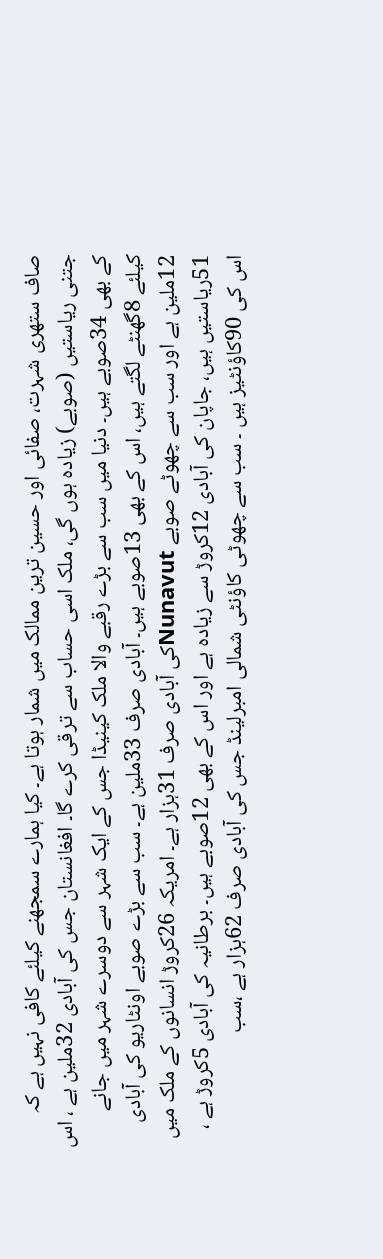صاف ستھری شہرت، صفائی اور حسین ترین ممالک میں شمار ہوتا ہے۔ کیا ہمارے سمجھنے کیلئے کافی نہیں ہے کہ جتنی ریاستیں (صوبے) زیادہ ہوں گی، ملک اسی حساب سے ترقی کرے گا۔ افغانستان جس کی آبادی 32ملین ہے ، اس کے بھی 34صوبے ہیں۔ دنیا میں سب سے بڑے رقبے والا ملک کینیڈا جس کے ایک شہر سے دوسرے شہر میں جانے کیلئے 8گھنٹے لگتے ہیں، اس کے بھی 13صوبے ہیں۔ آبادی صرف 33ملین ہے۔ سب سے بڑے صوبے اونٹاریو کی آبادی 12ملین ہے اور سب سے چھوٹے صوبے Nunavutکی آبادی صرف 31ہزار ہے۔ امریکہ 26کروڑ انسانوں کے ملک میں 51ریاستیں ہیں، جاپان کی آبادی 12کروڑ سے زیادہ ہے اور اس کے بھی 12صوبے ہیں۔ برطانیہ کی آبادی 5کروڑ ہے ، اس کی 90کاؤنٹیز ہیں ۔ سب سے چھوٹی کاؤنٹی شمالی امبرلینڈ جس کی آبادی صرف 62ہزار ہے ،سب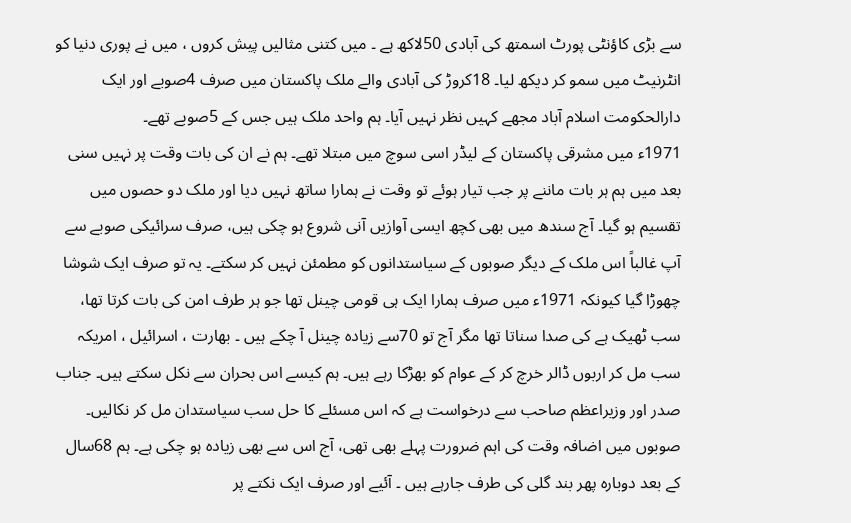سے بڑی کاؤنٹی پورٹ اسمتھ کی آبادی 50لاکھ ہے ۔ میں کتنی مثالیں پیش کروں ، میں نے پوری دنیا کو انٹرنیٹ میں سمو کر دیکھ لیا۔ 18کروڑ کی آبادی والے ملک پاکستان میں صرف 4صوبے اور ایک دارالحکومت اسلام آباد مجھے کہیں نظر نہیں آیا۔ ہم واحد ملک ہیں جس کے 5صوبے تھے۔
1971ء میں مشرقی پاکستان کے لیڈر اسی سوچ میں مبتلا تھے۔ ہم نے ان کی بات وقت پر نہیں سنی بعد میں ہم ہر بات ماننے پر جب تیار ہوئے تو وقت نے ہمارا ساتھ نہیں دیا اور ملک دو حصوں میں تقسیم ہو گیا۔ آج سندھ میں بھی کچھ ایسی آوازیں آنی شروع ہو چکی ہیں، صرف سرائیکی صوبے سے آپ غالباً اس ملک کے دیگر صوبوں کے سیاستدانوں کو مطمئن نہیں کر سکتے۔ یہ تو صرف ایک شوشا چھوڑا گیا کیونکہ 1971ء میں صرف ہمارا ایک ہی قومی چینل تھا جو ہر طرف امن کی بات کرتا تھا، سب ٹھیک ہے کی صدا سناتا تھا مگر آج تو 70سے زیادہ چینل آ چکے ہیں ۔ بھارت ، اسرائیل ، امریکہ سب مل کر اربوں ڈالر خرچ کر کے عوام کو بھڑکا رہے ہیں۔ ہم کیسے اس بحران سے نکل سکتے ہیں۔ جناب صدر اور وزیراعظم صاحب سے درخواست ہے کہ اس مسئلے کا حل سب سیاستدان مل کر نکالیں۔ صوبوں میں اضافہ وقت کی اہم ضرورت پہلے بھی تھی، آج اس سے بھی زیادہ ہو چکی ہے۔ ہم 68سال کے بعد دوبارہ پھر بند گلی کی طرف جارہے ہیں ۔ آئیے اور صرف ایک نکتے پر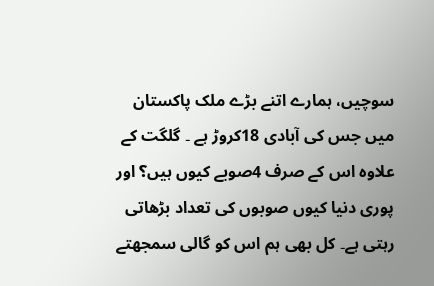سوچیں، ہمارے اتنے بڑے ملک پاکستان میں جس کی آبادی 18کروڑ ہے ۔ گلگت کے علاوہ اس کے صرف 4صوبے کیوں ہیں؟ اور پوری دنیا کیوں صوبوں کی تعداد بڑھاتی رہتی ہے۔ کل بھی ہم اس کو گالی سمجھتے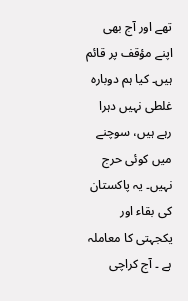تھے اور آج بھی اپنے مؤقف پر قائم ہیں۔ کیا ہم دوبارہ غلطی نہیں دہرا رہے ہیں، سوچنے میں کوئی حرج نہیں۔ یہ پاکستان کی بقاء اور یکجہتی کا معاملہ ہے ۔ آج کراچی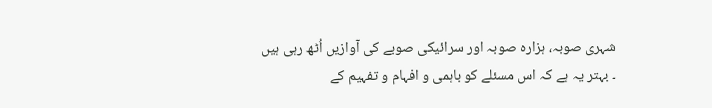شہری صوبہ، ہزارہ صوبہ اور سرائیکی صوبے کی آوازیں اُٹھ رہی ہیں ۔ بہتر یہ ہے کہ اس مسئلے کو باہمی و افہام و تفہیم کے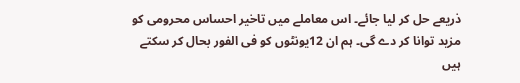ذریعے حل کر لیا جائے۔ اس معاملے میں تاخیر احساس محرومی کو مزید توانا کر دے گی۔ ہم ان 12یونٹوں کو فی الفور بحال کر سکتے ہیں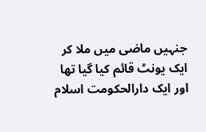جنہیں ماضی میں ملا کر ایک یونٹ قائم کیا گیا تھا اور ایک دارالحکومت اسلام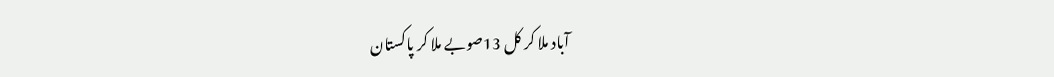آباد ملا کر کل 13صوبے ملا کر پاکستان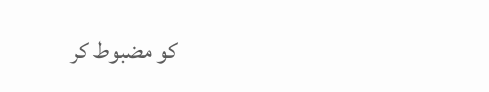کو مضبوط کر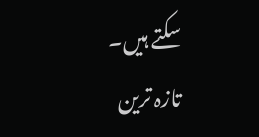سکتے ہیں۔
تازہ ترین